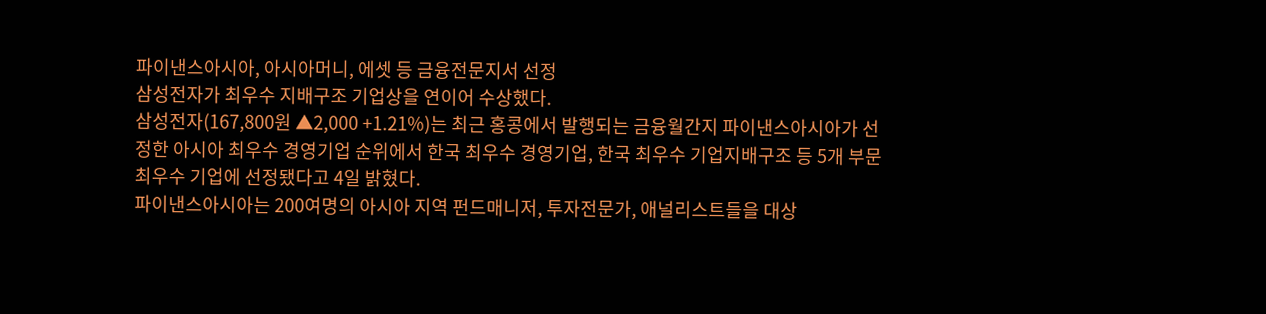파이낸스아시아, 아시아머니, 에셋 등 금융전문지서 선정
삼성전자가 최우수 지배구조 기업상을 연이어 수상했다.
삼성전자(167,800원 ▲2,000 +1.21%)는 최근 홍콩에서 발행되는 금융월간지 파이낸스아시아가 선정한 아시아 최우수 경영기업 순위에서 한국 최우수 경영기업, 한국 최우수 기업지배구조 등 5개 부문 최우수 기업에 선정됐다고 4일 밝혔다.
파이낸스아시아는 200여명의 아시아 지역 펀드매니저, 투자전문가, 애널리스트들을 대상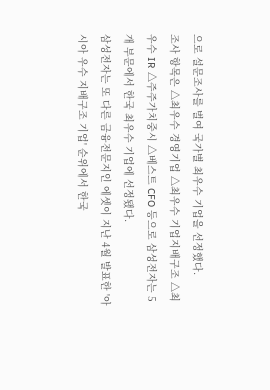으로 설문조사를 벌여 국가별 최우수 기업을 선정했다.
조사 항목은 △최우수 경영기업 △최우수 기업지배구조 △최우수 IR △주주가치중시 △베스트 CFO 등으로 삼성전자는 5개 부문에서 한국 최우수 기업에 선정됐다.
삼성전자는 또 다른 금융전문지인 에셋이 지난 4월 발표한 '아시아 우수 지배구조 기업' 순위에서 한국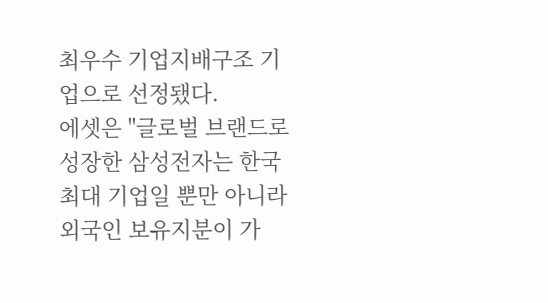최우수 기업지배구조 기업으로 선정됐다.
에셋은 "글로벌 브랜드로 성장한 삼성전자는 한국 최대 기업일 뿐만 아니라 외국인 보유지분이 가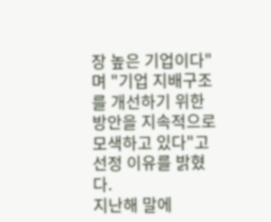장 높은 기업이다"며 "기업 지배구조를 개선하기 위한 방안을 지속적으로 모색하고 있다"고 선정 이유를 밝혔다.
지난해 말에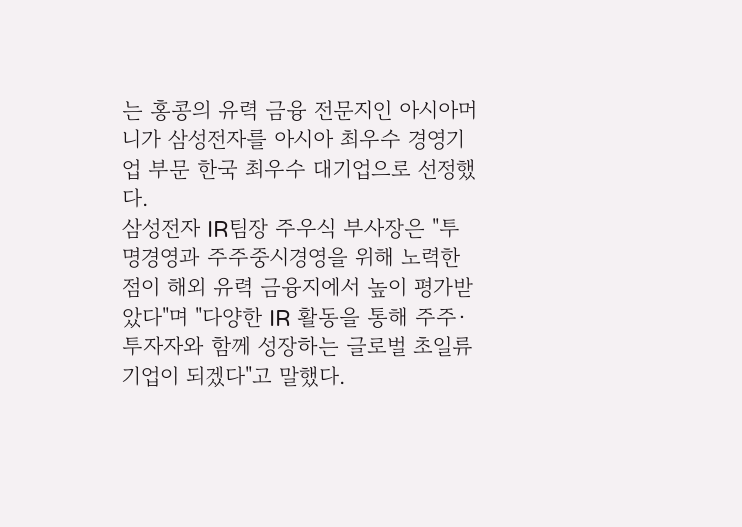는 홍콩의 유력 금융 전문지인 아시아머니가 삼성전자를 아시아 최우수 경영기업 부문 한국 최우수 대기업으로 선정했다.
삼성전자 IR팀장 주우식 부사장은 "투명경영과 주주중시경영을 위해 노력한 점이 해외 유력 금융지에서 높이 평가받았다"며 "다양한 IR 활동을 통해 주주·투자자와 함께 성장하는 글로벌 초일류기업이 되겠다"고 말했다.